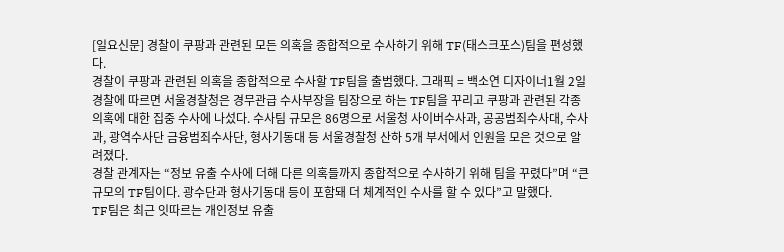[일요신문] 경찰이 쿠팡과 관련된 모든 의혹을 종합적으로 수사하기 위해 TF(태스크포스)팀을 편성했다.
경찰이 쿠팡과 관련된 의혹을 종합적으로 수사할 TF팀을 출범했다. 그래픽 = 백소연 디자이너1월 2일 경찰에 따르면 서울경찰청은 경무관급 수사부장을 팀장으로 하는 TF팀을 꾸리고 쿠팡과 관련된 각종 의혹에 대한 집중 수사에 나섰다. 수사팀 규모은 86명으로 서울청 사이버수사과, 공공범죄수사대, 수사과, 광역수사단 금융범죄수사단, 형사기동대 등 서울경찰청 산하 5개 부서에서 인원을 모은 것으로 알려졌다.
경찰 관계자는 “정보 유출 수사에 더해 다른 의혹들까지 종합적으로 수사하기 위해 팀을 꾸렸다”며 “큰 규모의 TF팀이다. 광수단과 형사기동대 등이 포함돼 더 체계적인 수사를 할 수 있다”고 말했다.
TF팀은 최근 잇따르는 개인정보 유출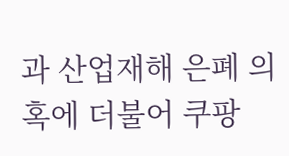과 산업재해 은폐 의혹에 더불어 쿠팡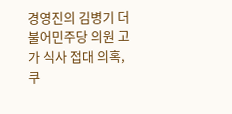경영진의 김병기 더불어민주당 의원 고가 식사 접대 의혹, 쿠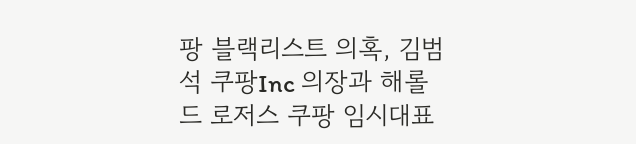팡 블랙리스트 의혹, 김범석 쿠팡Inc 의장과 해롤드 로저스 쿠팡 임시대표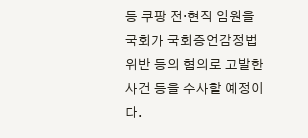등 쿠팡 전·현직 임원을 국회가 국회증언감정법 위반 등의 혐의로 고발한 사건 등을 수사할 예정이다.